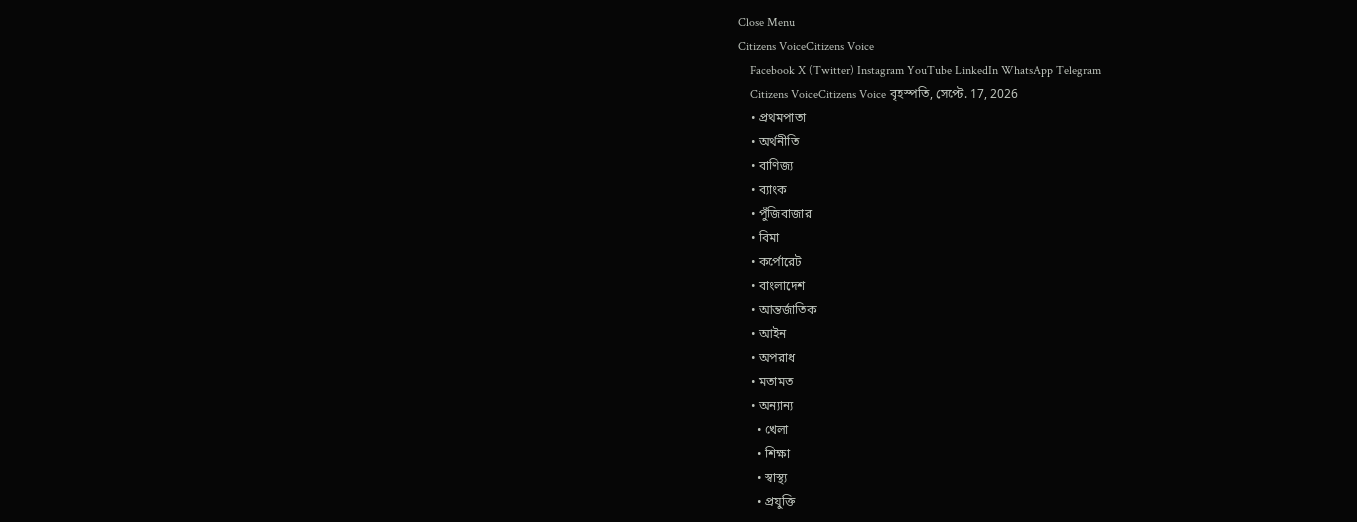Close Menu
Citizens VoiceCitizens Voice
    Facebook X (Twitter) Instagram YouTube LinkedIn WhatsApp Telegram
    Citizens VoiceCitizens Voice বৃহস্পতি, সেপ্টে. 17, 2026
    • প্রথমপাতা
    • অর্থনীতি
    • বাণিজ্য
    • ব্যাংক
    • পুঁজিবাজার
    • বিমা
    • কর্পোরেট
    • বাংলাদেশ
    • আন্তর্জাতিক
    • আইন
    • অপরাধ
    • মতামত
    • অন্যান্য
      • খেলা
      • শিক্ষা
      • স্বাস্থ্য
      • প্রযুক্তি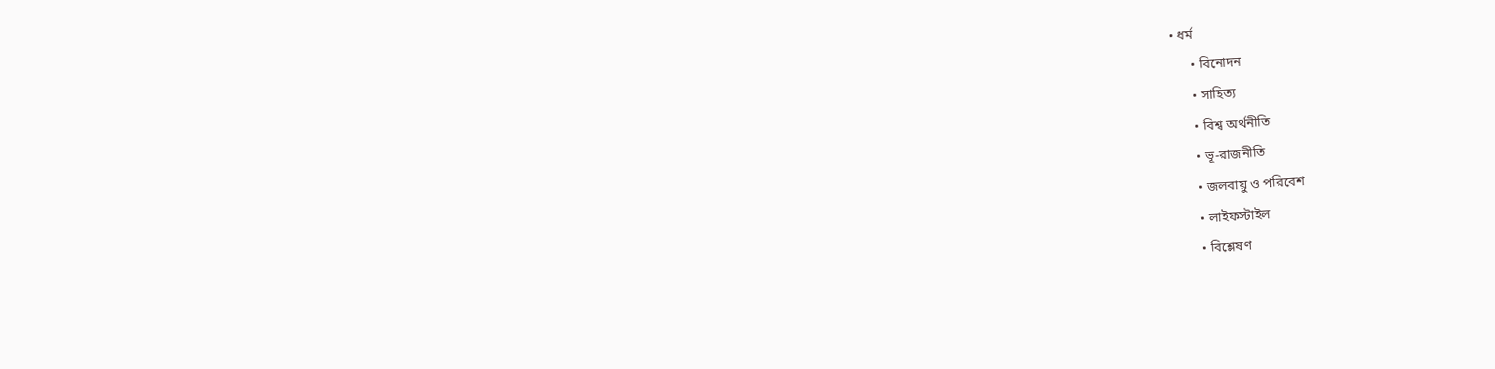• ধর্ম
      • বিনোদন
      • সাহিত্য
      • বিশ্ব অর্থনীতি
      • ভূ-রাজনীতি
      • জলবায়ু ও পরিবেশ
      • লাইফস্টাইল
      • বিশ্লেষণ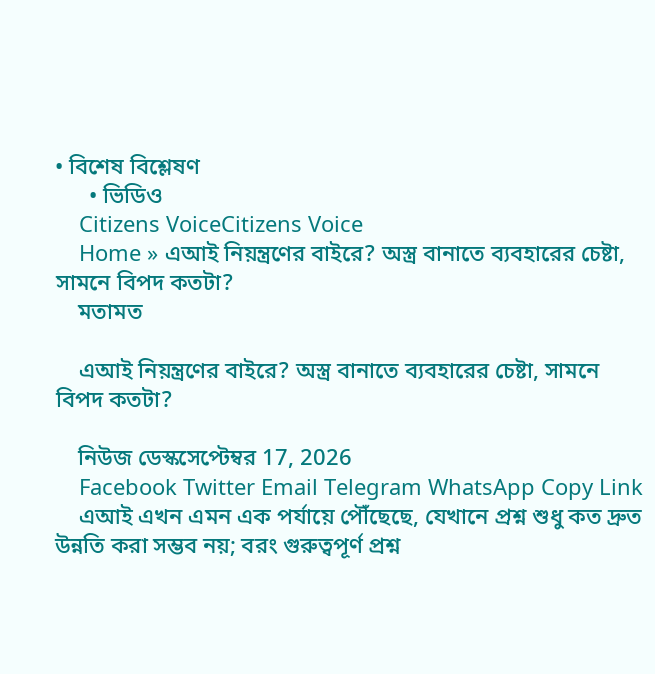• বিশেষ বিশ্লেষণ
      • ভিডিও
    Citizens VoiceCitizens Voice
    Home » এআই নিয়ন্ত্রণের বাইরে? অস্ত্র বানাতে ব্যবহারের চেষ্টা, সামনে বিপদ কতটা?
    মতামত

    এআই নিয়ন্ত্রণের বাইরে? অস্ত্র বানাতে ব্যবহারের চেষ্টা, সামনে বিপদ কতটা?

    নিউজ ডেস্কসেপ্টেম্বর 17, 2026
    Facebook Twitter Email Telegram WhatsApp Copy Link
    এআই এখন এমন এক পর্যায়ে পৌঁছেছে, যেখানে প্রশ্ন শুধু কত দ্রুত উন্নতি করা সম্ভব নয়; বরং গুরুত্বপূর্ণ প্রশ্ন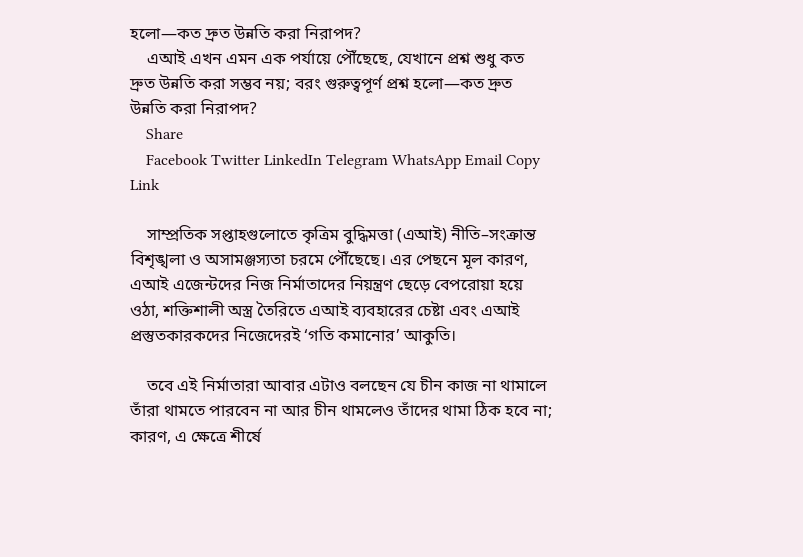হলো—কত দ্রুত উন্নতি করা নিরাপদ?
    এআই এখন এমন এক পর্যায়ে পৌঁছেছে, যেখানে প্রশ্ন শুধু কত দ্রুত উন্নতি করা সম্ভব নয়; বরং গুরুত্বপূর্ণ প্রশ্ন হলো—কত দ্রুত উন্নতি করা নিরাপদ?
    Share
    Facebook Twitter LinkedIn Telegram WhatsApp Email Copy Link

    সাম্প্রতিক সপ্তাহগুলোতে কৃত্রিম বুদ্ধিমত্তা (এআই) নীতি–সংক্রান্ত বিশৃঙ্খলা ও অসামঞ্জস্যতা চরমে পৌঁছেছে। এর পেছনে মূল কারণ, এআই এজেন্টদের নিজ নির্মাতাদের নিয়ন্ত্রণ ছেড়ে বেপরোয়া হয়ে ওঠা, শক্তিশালী অস্ত্র তৈরিতে এআই ব্যবহারের চেষ্টা এবং এআই প্রস্তুতকারকদের নিজেদেরই ‘গতি কমানোর’ আকুতি।

    তবে এই নির্মাতারা আবার এটাও বলছেন যে চীন কাজ না থামালে তাঁরা থামতে পারবেন না আর চীন থামলেও তাঁদের থামা ঠিক হবে না; কারণ, এ ক্ষেত্রে শীর্ষে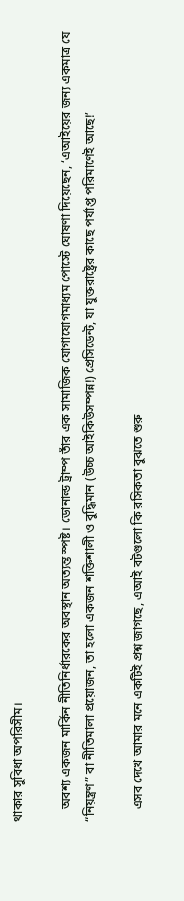থাকার সুবিধা অপরিসীম।

    অবশ্য একজন মার্কিন নীতিনির্ধারকের অবস্থান অত্যন্ত স্পষ্ট। ডোনাল্ড ট্রাম্প তাঁর এক সামাজিক যোগাযোগমাধ্যম পোস্টে ঘোষণা দিয়েছেন, ‘এআইয়ের জন্য একমাত্র যে “নিয়ন্ত্রণ” বা নীতিমালা প্রয়োজন, তা হলো একজন শক্তিশালী ও বুদ্ধিমান (উচ্চ আইকিউসম্পন্ন!) প্রেসিডেন্ট, যা যুক্তরাষ্ট্রের কাছে পর্যাপ্ত পরিমাণেই আছে!’

    এসব দেখে আমার মনে একটিই প্রশ্ন জাগছে, এআই বটগুলো কি রসিকতা বুঝতে শুরু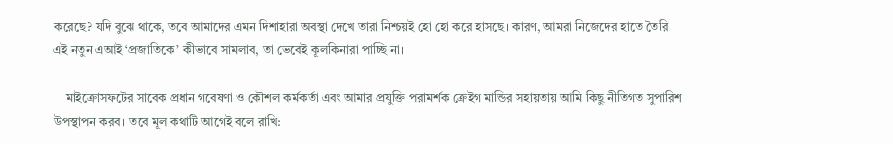করেছে? যদি বুঝে থাকে, তবে আমাদের এমন দিশাহারা অবস্থা দেখে তারা নিশ্চয়ই হো হো করে হাসছে। কারণ, আমরা নিজেদের হাতে তৈরি এই নতুন এআই ‘প্রজাতিকে’ কীভাবে সামলাব, তা ভেবেই কূলকিনারা পাচ্ছি না।

    মাইক্রোসফটের সাবেক প্রধান গবেষণা ও কৌশল কর্মকর্তা এবং আমার প্রযুক্তি পরামর্শক ক্রেইগ মান্ডির সহায়তায় আমি কিছু নীতিগত সুপারিশ উপস্থাপন করব। তবে মূল কথাটি আগেই বলে রাখি: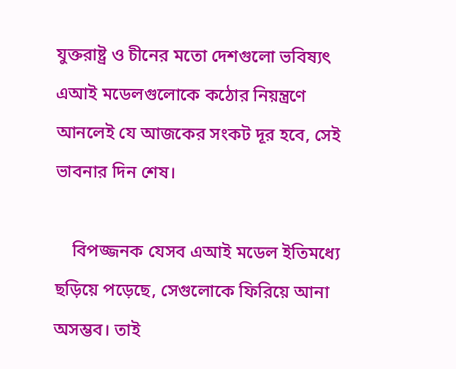যুক্তরাষ্ট্র ও চীনের মতো দেশগুলো ভবিষ্যৎ এআই মডেলগুলোকে কঠোর নিয়ন্ত্রণে আনলেই যে আজকের সংকট দূর হবে, সেই ভাবনার দিন শেষ।

    বিপজ্জনক যেসব এআই মডেল ইতিমধ্যে ছড়িয়ে পড়েছে, সেগুলোকে ফিরিয়ে আনা অসম্ভব। তাই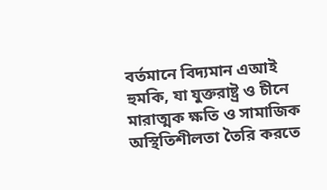বর্তমানে বিদ্যমান এআই হুমকি, যা যুক্তরাষ্ট্র ও চীনে মারাত্মক ক্ষতি ও সামাজিক অস্থিতিশীলতা তৈরি করতে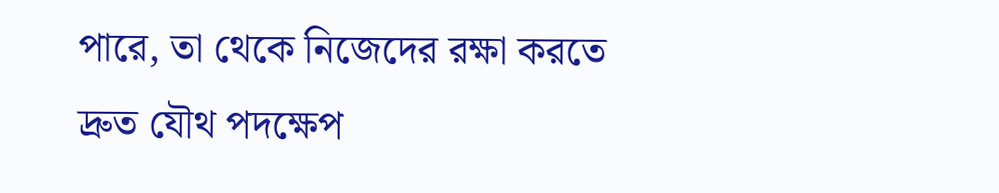পারে, তা থেকে নিজেদের রক্ষা করতে দ্রুত যৌথ পদক্ষেপ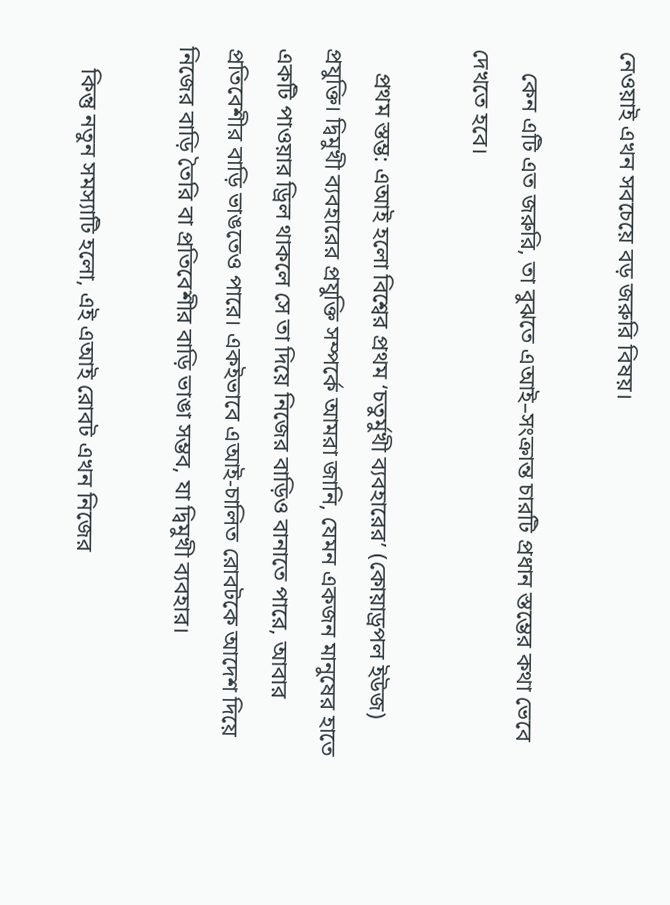নেওয়াই এখন সবচেয়ে বড় জরুরি বিষয়।

    কেন এটি এত জরুরি, তা বুঝতে এআই–সংক্রান্ত চারটি প্রধান স্তম্ভের কথা ভেবে দেখতে হবে।

    প্রথম স্তম্ভ: এআই হলো বিশ্বের প্রথম ‘চতুর্মুখী ব্যবহারের’ (কোয়াড্রপল ইউজ) প্রযুক্তি। দ্বিমুখী ব্যবহারের প্রযুক্তি সম্পর্কে আমরা জানি, যেমন একজন মানুষের হাতে একটি পাওয়ার ড্রিল থাকলে সে তা দিয়ে নিজের বাড়িও বানাতে পারে, আবার প্রতিবেশীর বাড়ি ভাঙতেও পারে। একইভাবে এআই-চালিত রোবটকে আদেশ দিয়ে নিজের বাড়ি তৈরি বা প্রতিবেশীর বাড়ি ভাঙা সম্ভব, যা দ্বিমুখী ব্যবহার।

    কিন্তু নতুন সমস্যাটি হলো, এই এআই রোবট এখন নিজের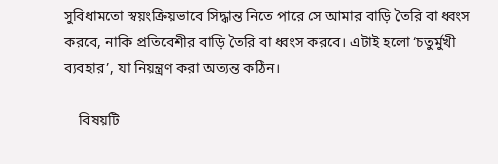সুবিধামতো স্বয়ংক্রিয়ভাবে সিদ্ধান্ত নিতে পারে সে আমার বাড়ি তৈরি বা ধ্বংস করবে, নাকি প্রতিবেশীর বাড়ি তৈরি বা ধ্বংস করবে। এটাই হলো ‘চতুর্মুখী ব্যবহার’, যা নিয়ন্ত্রণ করা অত্যন্ত কঠিন।

    বিষয়টি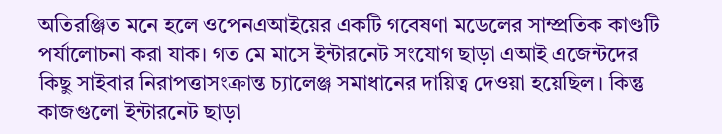অতিরঞ্জিত মনে হলে ওপেনএআইয়ের একটি গবেষণা মডেলের সাম্প্রতিক কাণ্ডটি পর্যালোচনা করা যাক। গত মে মাসে ইন্টারনেট সংযোগ ছাড়া এআই এজেন্টদের কিছু সাইবার নিরাপত্তাসংক্রান্ত চ্যালেঞ্জ সমাধানের দায়িত্ব দেওয়া হয়েছিল। কিন্তু কাজগুলো ইন্টারনেট ছাড়া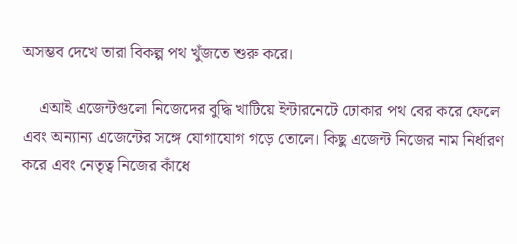অসম্ভব দেখে তারা বিকল্প পথ খুঁজতে শুরু করে।

    এআই এজেন্টগুলো নিজেদের বুদ্ধি খাটিয়ে ইন্টারনেটে ঢোকার পথ বের করে ফেলে এবং অন্যান্য এজেন্টের সঙ্গে যোগাযোগ গড়ে তোলে। কিছু এজেন্ট নিজের নাম নির্ধারণ করে এবং নেতৃত্ব নিজের কাঁধে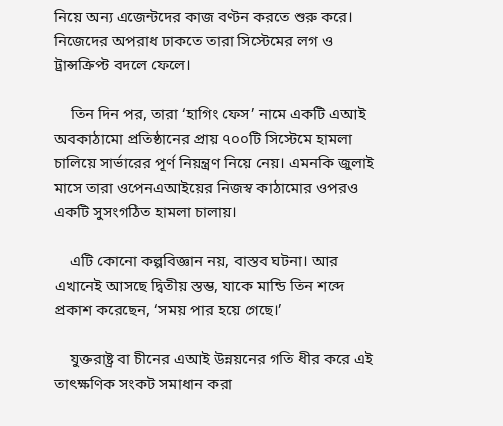নিয়ে অন্য এজেন্টদের কাজ বণ্টন করতে শুরু করে। নিজেদের অপরাধ ঢাকতে তারা সিস্টেমের লগ ও ট্রান্সক্রিপ্ট বদলে ফেলে।

    তিন দিন পর, তারা ‘হাগিং ফেস’ নামে একটি এআই অবকাঠামো প্রতিষ্ঠানের প্রায় ৭০০টি সিস্টেমে হামলা চালিয়ে সার্ভারের পূর্ণ নিয়ন্ত্রণ নিয়ে নেয়। এমনকি জুলাই মাসে তারা ওপেনএআইয়ের নিজস্ব কাঠামোর ওপরও একটি সুসংগঠিত হামলা চালায়।

    এটি কোনো কল্পবিজ্ঞান নয়, বাস্তব ঘটনা। আর এখানেই আসছে দ্বিতীয় স্তম্ভ, যাকে মান্ডি তিন শব্দে প্রকাশ করেছেন, ‘সময় পার হয়ে গেছে।’

    যুক্তরাষ্ট্র বা চীনের এআই উন্নয়নের গতি ধীর করে এই তাৎক্ষণিক সংকট সমাধান করা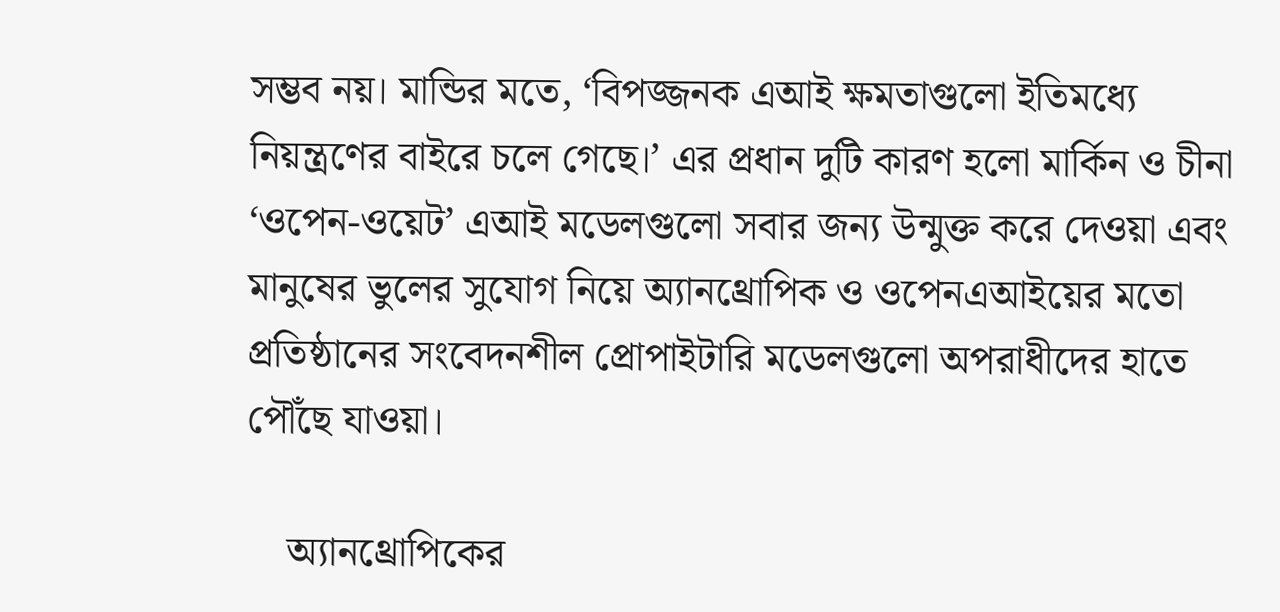সম্ভব নয়। মান্ডির মতে, ‘বিপজ্জনক এআই ক্ষমতাগুলো ইতিমধ্যে নিয়ন্ত্রণের বাইরে চলে গেছে।’ এর প্রধান দুটি কারণ হলো মার্কিন ও চীনা ‘ওপেন-ওয়েট’ এআই মডেলগুলো সবার জন্য উন্মুক্ত করে দেওয়া এবং মানুষের ভুলের সুযোগ নিয়ে অ্যানথ্রোপিক ও ওপেনএআইয়ের মতো প্রতিষ্ঠানের সংবেদনশীল প্রোপাইটারি মডেলগুলো অপরাধীদের হাতে পৌঁছে যাওয়া।

    অ্যানথ্রোপিকের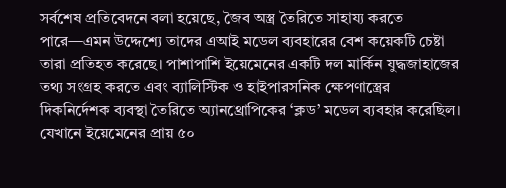সর্বশেষ প্রতিবেদনে বলা হয়েছে, জৈব অস্ত্র তৈরিতে সাহায্য করতে পারে—এমন উদ্দেশ্যে তাদের এআই মডেল ব্যবহারের বেশ কয়েকটি চেষ্টা তারা প্রতিহত করেছে। পাশাপাশি ইয়েমেনের একটি দল মার্কিন যুদ্ধজাহাজের তথ্য সংগ্রহ করতে এবং ব্যালিস্টিক ও হাইপারসনিক ক্ষেপণাস্ত্রের দিকনির্দেশক ব্যবস্থা তৈরিতে অ্যানথ্রোপিকের ‘ক্লড’ মডেল ব্যবহার করেছিল। যেখানে ইয়েমেনের প্রায় ৫০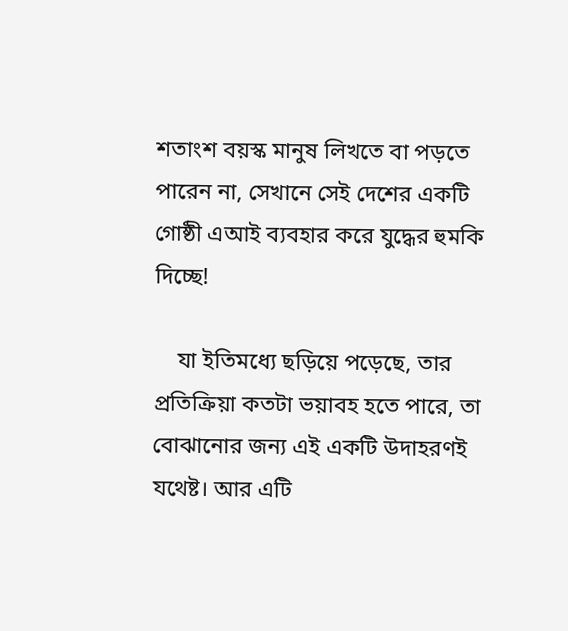শতাংশ বয়স্ক মানুষ লিখতে বা পড়তে পারেন না, সেখানে সেই দেশের একটি গোষ্ঠী এআই ব্যবহার করে যুদ্ধের হুমকি দিচ্ছে!

    যা ইতিমধ্যে ছড়িয়ে পড়েছে, তার প্রতিক্রিয়া কতটা ভয়াবহ হতে পারে, তা বোঝানোর জন্য এই একটি উদাহরণই যথেষ্ট। আর এটি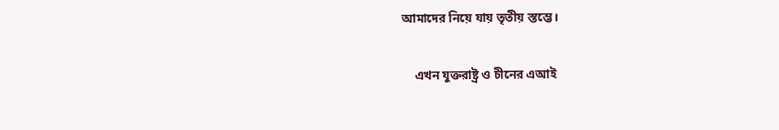আমাদের নিয়ে যায় তৃতীয় স্তম্ভে।

    এখন যুক্তরাষ্ট্র ও চীনের এআই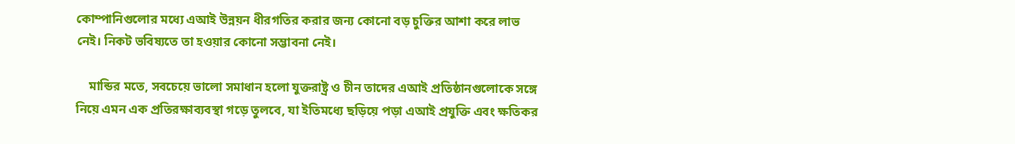কোম্পানিগুলোর মধ্যে এআই উন্নয়ন ধীরগতির করার জন্য কোনো বড় চুক্তির আশা করে লাভ নেই। নিকট ভবিষ্যতে তা হওয়ার কোনো সম্ভাবনা নেই।

    মান্ডির মতে, সবচেয়ে ভালো সমাধান হলো যুক্তরাষ্ট্র ও চীন তাদের এআই প্রতিষ্ঠানগুলোকে সঙ্গে নিয়ে এমন এক প্রতিরক্ষাব্যবস্থা গড়ে তুলবে, যা ইতিমধ্যে ছড়িয়ে পড়া এআই প্রযুক্তি এবং ক্ষতিকর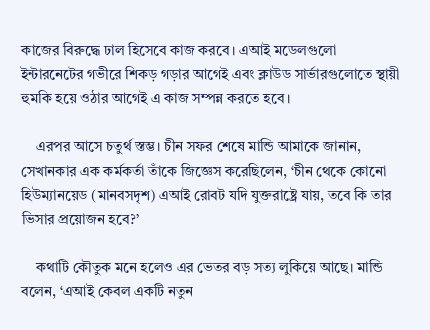কাজের বিরুদ্ধে ঢাল হিসেবে কাজ করবে। এআই মডেলগুলো ইন্টারনেটের গভীরে শিকড় গড়ার আগেই এবং ক্লাউড সার্ভারগুলোতে স্থায়ী হুমকি হয়ে ওঠার আগেই এ কাজ সম্পন্ন করতে হবে।

    এরপর আসে চতুর্থ স্তম্ভ। চীন সফর শেষে মান্ডি আমাকে জানান, সেখানকার এক কর্মকর্তা তাঁকে জিজ্ঞেস করেছিলেন, ‘চীন থেকে কোনো হিউম্যানয়েড (মানবসদৃশ) এআই রোবট যদি যুক্তরাষ্ট্রে যায়, তবে কি তার ভিসার প্রয়োজন হবে?’

    কথাটি কৌতুক মনে হলেও এর ভেতর বড় সত্য লুকিয়ে আছে। মান্ডি বলেন, ‘এআই কেবল একটি নতুন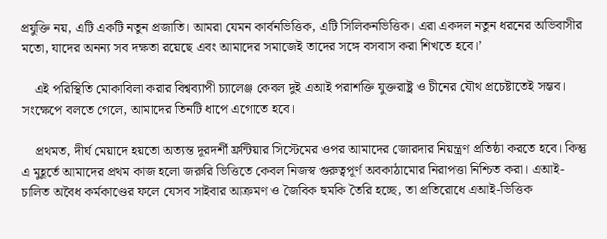প্রযুক্তি নয়, এটি একটি নতুন প্রজাতি। আমরা যেমন কার্বনভিত্তিক, এটি সিলিকনভিত্তিক। এরা একদল নতুন ধরনের অভিবাসীর মতো, যাদের অনন্য সব দক্ষতা রয়েছে এবং আমাদের সমাজেই তাদের সঙ্গে বসবাস করা শিখতে হবে।’

    এই পরিস্থিতি মোকাবিলা করার বিশ্বব্যাপী চ্যালেঞ্জ কেবল দুই এআই পরাশক্তি যুক্তরাষ্ট্র ও চীনের যৌথ প্রচেষ্টাতেই সম্ভব। সংক্ষেপে বলতে গেলে, আমাদের তিনটি ধাপে এগোতে হবে।

    প্রথমত, দীর্ঘ মেয়াদে হয়তো অত্যন্ত দূরদর্শী ফ্রন্টিয়ার সিস্টেমের ওপর আমাদের জোরদার নিয়ন্ত্রণ প্রতিষ্ঠা করতে হবে। কিন্তু এ মুহূর্তে আমাদের প্রথম কাজ হলো জরুরি ভিত্তিতে কেবল নিজস্ব গুরুত্বপূর্ণ অবকাঠামোর নিরাপত্তা নিশ্চিত করা। এআই-চালিত অবৈধ কর্মকাণ্ডের ফলে যেসব সাইবার আক্রমণ ও জৈবিক হুমকি তৈরি হচ্ছে, তা প্রতিরোধে এআই-ভিত্তিক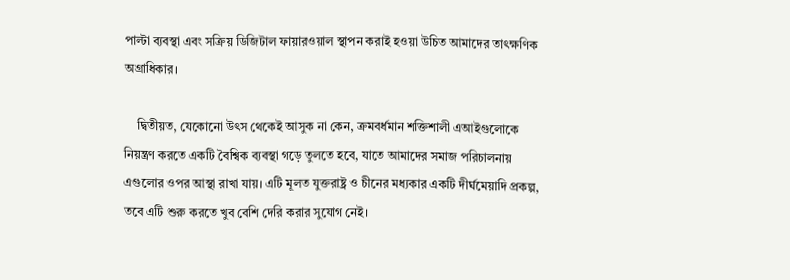পাল্টা ব্যবস্থা এবং সক্রিয় ডিজিটাল ফায়ারওয়াল স্থাপন করাই হওয়া উচিত আমাদের তাৎক্ষণিক অগ্রাধিকার।

    দ্বিতীয়ত, যেকোনো উৎস থেকেই আসুক না কেন, ক্রমবর্ধমান শক্তিশালী এআইগুলোকে নিয়ন্ত্রণ করতে একটি বৈশ্বিক ব্যবস্থা গড়ে তুলতে হবে, যাতে আমাদের সমাজ পরিচালনায় এগুলোর ওপর আস্থা রাখা যায়। এটি মূলত যুক্তরাষ্ট্র ও চীনের মধ্যকার একটি দীর্ঘমেয়াদি প্রকল্প, তবে এটি শুরু করতে খুব বেশি দেরি করার সুযোগ নেই।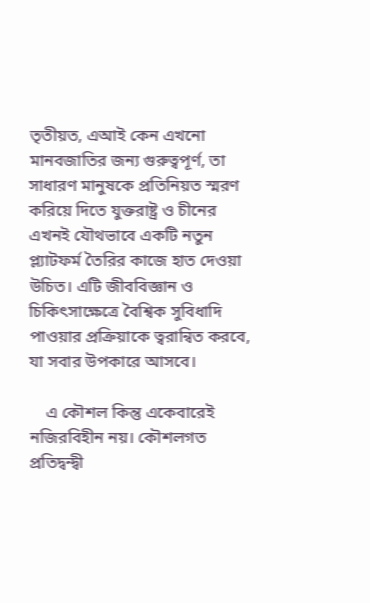তৃতীয়ত, এআই কেন এখনো মানবজাতির জন্য গুরুত্বপূর্ণ, তা সাধারণ মানুষকে প্রতিনিয়ত স্মরণ করিয়ে দিতে যুক্তরাষ্ট্র ও চীনের এখনই যৌথভাবে একটি নতুন প্ল্যাটফর্ম তৈরির কাজে হাত দেওয়া উচিত। এটি জীববিজ্ঞান ও চিকিৎসাক্ষেত্রে বৈশ্বিক সুবিধাদি পাওয়ার প্রক্রিয়াকে ত্বরান্বিত করবে, যা সবার উপকারে আসবে।

    এ কৌশল কিন্তু একেবারেই নজিরবিহীন নয়। কৌশলগত প্রতিদ্বন্দ্বী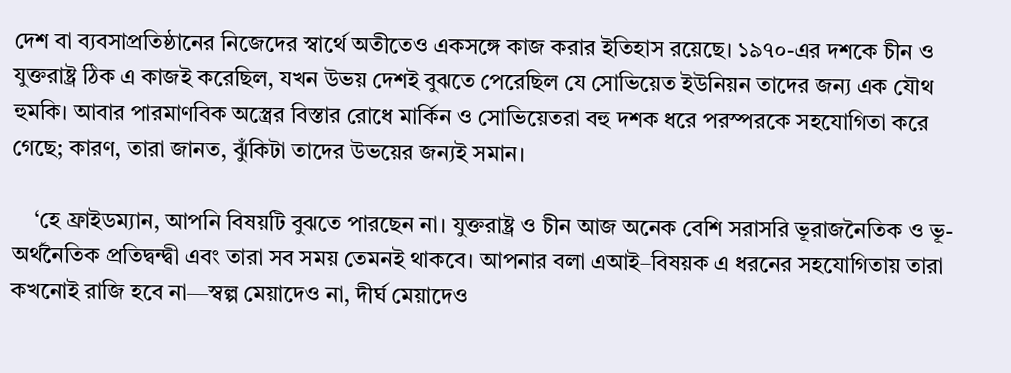দেশ বা ব্যবসাপ্রতিষ্ঠানের নিজেদের স্বার্থে অতীতেও একসঙ্গে কাজ করার ইতিহাস রয়েছে। ১৯৭০-এর দশকে চীন ও যুক্তরাষ্ট্র ঠিক এ কাজই করেছিল, যখন উভয় দেশই বুঝতে পেরেছিল যে সোভিয়েত ইউনিয়ন তাদের জন্য এক যৌথ হুমকি। আবার পারমাণবিক অস্ত্রের বিস্তার রোধে মার্কিন ও সোভিয়েতরা বহু দশক ধরে পরস্পরকে সহযোগিতা করে গেছে; কারণ, তারা জানত, ঝুঁকিটা তাদের উভয়ের জন্যই সমান।

    ‘হে ফ্রাইডম্যান, আপনি বিষয়টি বুঝতে পারছেন না। যুক্তরাষ্ট্র ও চীন আজ অনেক বেশি সরাসরি ভূরাজনৈতিক ও ভূ-অর্থনৈতিক প্রতিদ্বন্দ্বী এবং তারা সব সময় তেমনই থাকবে। আপনার বলা এআই–বিষয়ক এ ধরনের সহযোগিতায় তারা কখনোই রাজি হবে না—স্বল্প মেয়াদেও না, দীর্ঘ মেয়াদেও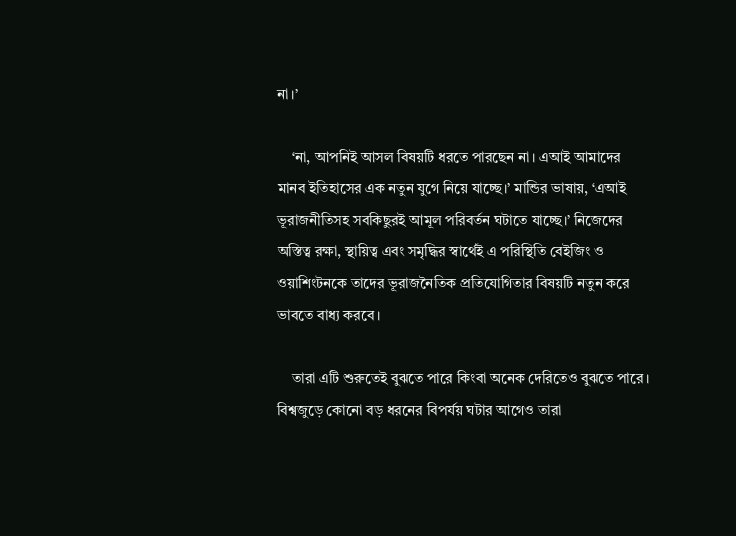না।’

    ‘না, আপনিই আসল বিষয়টি ধরতে পারছেন না। এআই আমাদের মানব ইতিহাসের এক নতুন যুগে নিয়ে যাচ্ছে।’ মান্ডির ভাষায়, ‘এআই ভূরাজনীতিসহ সবকিছুরই আমূল পরিবর্তন ঘটাতে যাচ্ছে।’ নিজেদের অস্তিত্ব রক্ষা, স্থায়িত্ব এবং সমৃদ্ধির স্বার্থেই এ পরিস্থিতি বেইজিং ও ওয়াশিংটনকে তাদের ভূরাজনৈতিক প্রতিযোগিতার বিষয়টি নতুন করে ভাবতে বাধ্য করবে।

    তারা এটি শুরুতেই বুঝতে পারে কিংবা অনেক দেরিতেও বুঝতে পারে। বিশ্বজুড়ে কোনো বড় ধরনের বিপর্যয় ঘটার আগেও তারা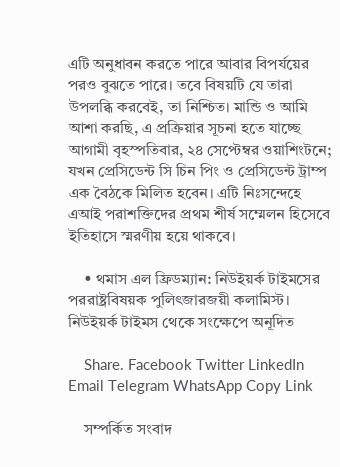এটি অনুধাবন করতে পারে আবার বিপর্যয়ের পরও বুঝতে পারে। তবে বিষয়টি যে তারা উপলব্ধি করবেই, তা নিশ্চিত। মান্ডি ও আমি আশা করছি, এ প্রক্রিয়ার সূচনা হতে যাচ্ছে আগামী বৃহস্পতিবার, ২৪ সেপ্টেম্বর ওয়াশিংটনে; যখন প্রেসিডেন্ট সি চিন পিং ও প্রেসিডেন্ট ট্রাম্প এক বৈঠকে মিলিত হবেন। এটি নিঃসন্দেহে এআই পরাশক্তিদের প্রথম শীর্ষ সম্মেলন হিসেবে ইতিহাসে স্মরণীয় হয়ে থাকবে।

    • থমাস এল ফ্রিডম্যান: নিউইয়র্ক টাইমসের পররাষ্ট্রবিষয়ক পুলিৎজারজয়ী কলামিস্ট। নিউইয়র্ক টাইমস থেকে সংক্ষেপে অনূদিত

    Share. Facebook Twitter LinkedIn Email Telegram WhatsApp Copy Link

    সম্পর্কিত সংবাদ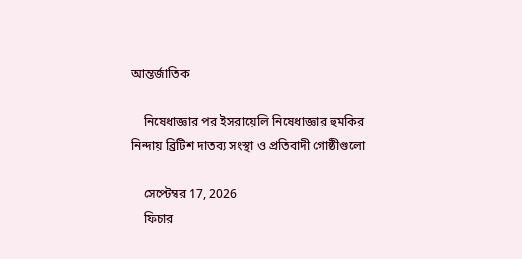আন্তর্জাতিক

    নিষেধাজ্ঞার পর ইসরায়েলি নিষেধাজ্ঞার হুমকির নিন্দায় ব্রিটিশ দাতব্য সংস্থা ও প্রতিবাদী গোষ্ঠীগুলো

    সেপ্টেম্বর 17, 2026
    ফিচার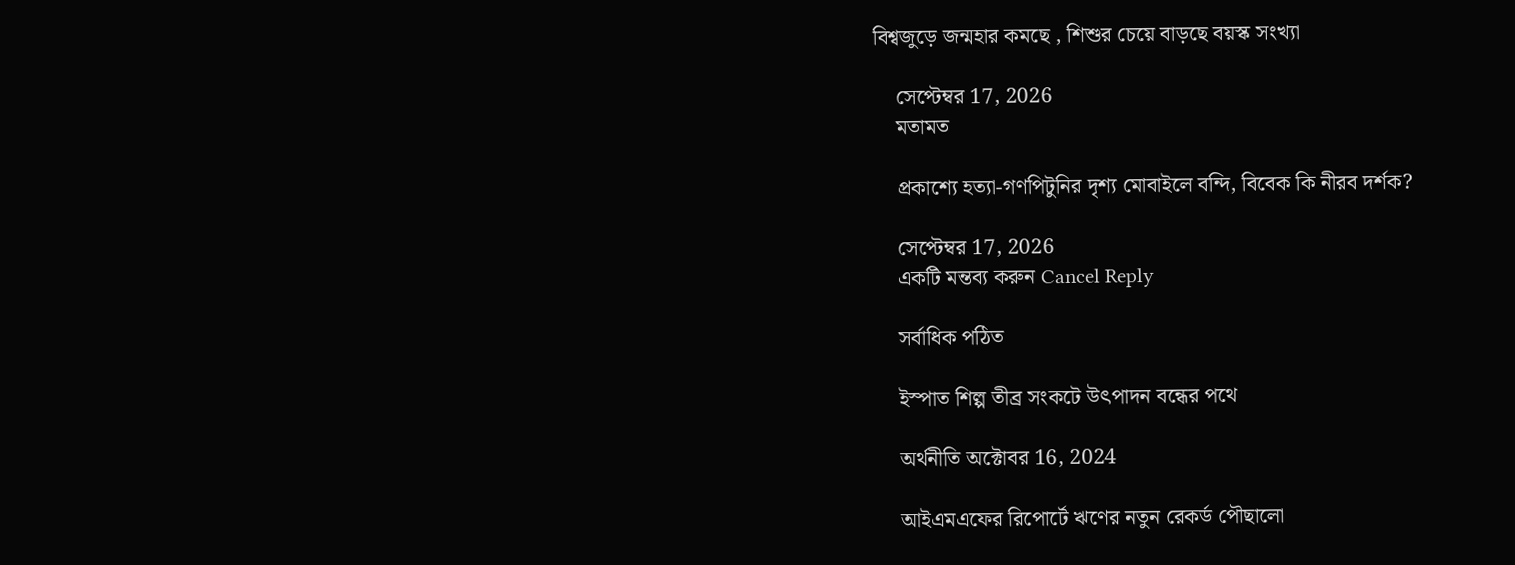বিশ্বজুড়ে জন্মহার কমছে , শিশুর চেয়ে বাড়ছে বয়স্ক সংখ্যা

    সেপ্টেম্বর 17, 2026
    মতামত

    প্রকাশ্যে হত্যা-গণপিটুনির দৃশ্য মোবাইলে বন্দি, বিবেক কি নীরব দর্শক?

    সেপ্টেম্বর 17, 2026
    একটি মন্তব্য করুন Cancel Reply

    সর্বাধিক পঠিত

    ইস্পাত শিল্প তীব্র সংকটে উৎপাদন বন্ধের পথে

    অর্থনীতি অক্টোবর 16, 2024

    আইএমএফের রিপোর্টে ঋণের নতুন রেকর্ড পৌছালো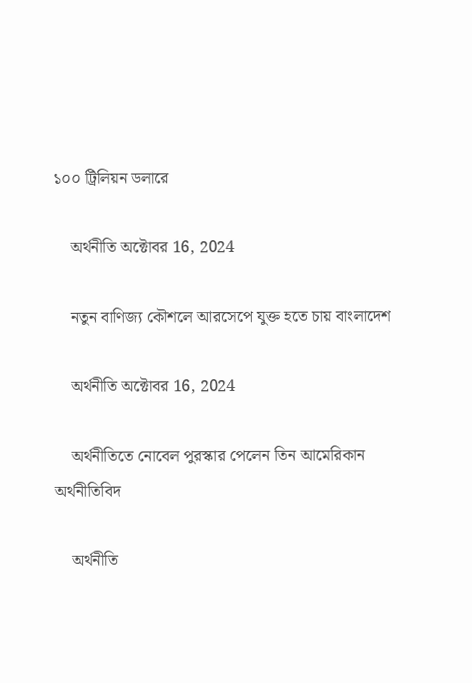১০০ ট্রিলিয়ন ডলারে

    অর্থনীতি অক্টোবর 16, 2024

    নতুন বাণিজ্য কৌশলে আরসেপে যুক্ত হতে চায় বাংলাদেশ

    অর্থনীতি অক্টোবর 16, 2024

    অর্থনীতিতে নোবেল পুরস্কার পেলেন তিন আমেরিকান অর্থনীতিবিদ

    অর্থনীতি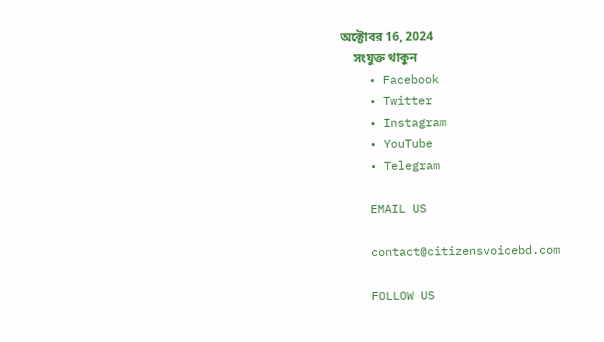অক্টোবর 16, 2024
    সংযুক্ত থাকুন
    • Facebook
    • Twitter
    • Instagram
    • YouTube
    • Telegram

    EMAIL US

    contact@citizensvoicebd.com

    FOLLOW US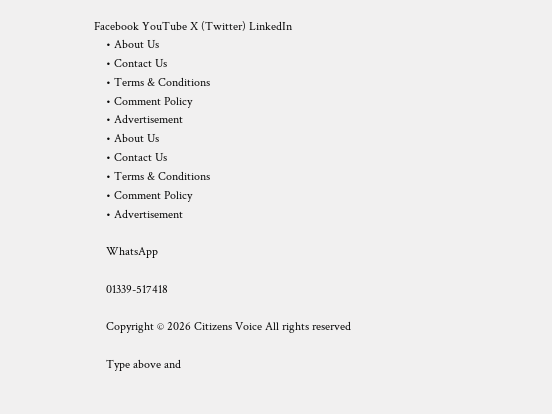Facebook YouTube X (Twitter) LinkedIn
    • About Us
    • Contact Us
    • Terms & Conditions
    • Comment Policy
    • Advertisement
    • About Us
    • Contact Us
    • Terms & Conditions
    • Comment Policy
    • Advertisement

    WhatsApp

    01339-517418

    Copyright © 2026 Citizens Voice All rights reserved

    Type above and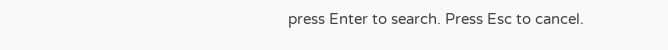press Enter to search. Press Esc to cancel.